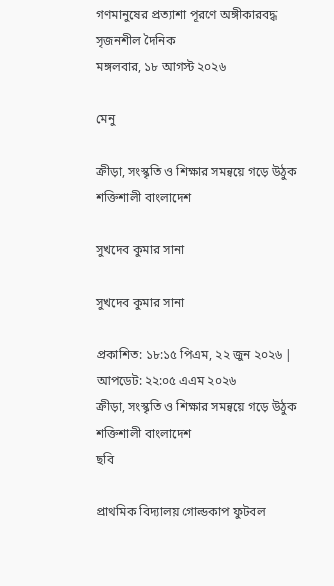গণমানুষের প্রত্যাশা পূরণে অঙ্গীকারবদ্ধ সৃজনশীল দৈনিক
মঙ্গলবার, ১৮ আগস্ট ২০২৬

মেনু

ক্রীড়া, সংস্কৃতি ও শিক্ষার সমন্বয়ে গড়ে উঠুক শক্তিশালী বাংলাদেশ

সুখদেব কুমার সানা

সুখদেব কুমার সানা

প্রকাশিত: ১৮:১৫ পিএম, ২২ জুন ২০২৬ | আপডেট: ২২:০৫ এএম ২০২৬
ক্রীড়া, সংস্কৃতি ও শিক্ষার সমন্বয়ে গড়ে উঠুক শক্তিশালী বাংলাদেশ
ছবি

প্রাথমিক বিদ্যালয় গোল্ডকাপ ফুটবল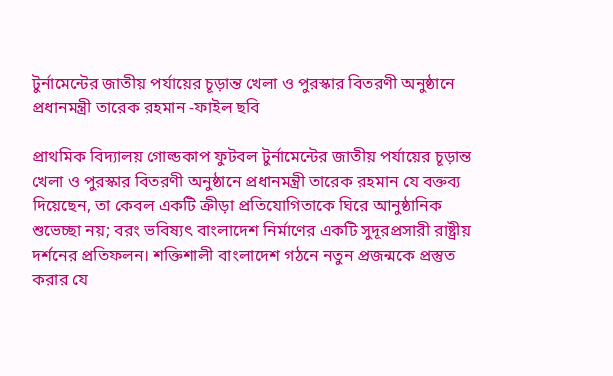টুর্নামেন্টের জাতীয় পর্যায়ের চূড়ান্ত খেলা ও পুরস্কার বিতরণী অনুষ্ঠানে প্রধানমন্ত্রী তারেক রহমান -ফাইল ছবি

প্রাথমিক বিদ্যালয় গোল্ডকাপ ফুটবল টুর্নামেন্টের জাতীয় পর্যায়ের চূড়ান্ত খেলা ও পুরস্কার বিতরণী অনুষ্ঠানে প্রধানমন্ত্রী তারেক রহমান যে বক্তব্য দিয়েছেন, তা কেবল একটি ক্রীড়া প্রতিযোগিতাকে ঘিরে আনুষ্ঠানিক শুভেচ্ছা নয়; বরং ভবিষ্যৎ বাংলাদেশ নির্মাণের একটি সুদূরপ্রসারী রাষ্ট্রীয় দর্শনের প্রতিফলন। শক্তিশালী বাংলাদেশ গঠনে নতুন প্রজন্মকে প্রস্তুত করার যে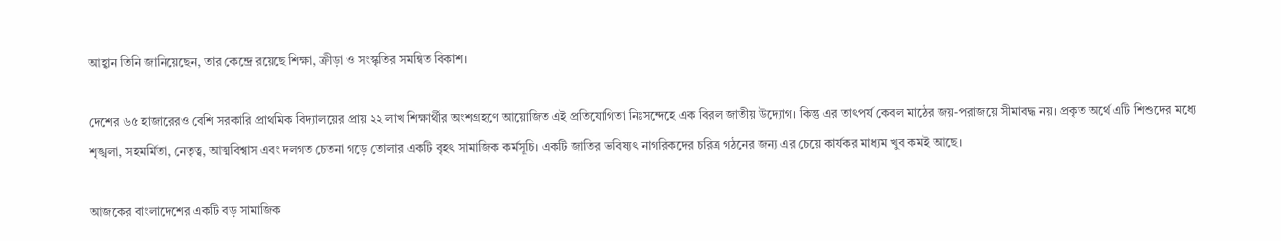আহ্বান তিনি জানিয়েছেন, তার কেন্দ্রে রয়েছে শিক্ষা, ক্রীড়া ও সংস্কৃতির সমন্বিত বিকাশ।

দেশের ৬৫ হাজারেরও বেশি সরকারি প্রাথমিক বিদ্যালয়ের প্রায় ২২ লাখ শিক্ষার্থীর অংশগ্রহণে আয়োজিত এই প্রতিযোগিতা নিঃসন্দেহে এক বিরল জাতীয় উদ্যোগ। কিন্তু এর তাৎপর্য কেবল মাঠের জয়-পরাজয়ে সীমাবদ্ধ নয়। প্রকৃত অর্থে এটি শিশুদের মধ্যে শৃঙ্খলা, সহমর্মিতা, নেতৃত্ব, আত্মবিশ্বাস এবং দলগত চেতনা গড়ে তোলার একটি বৃহৎ সামাজিক কর্মসূচি। একটি জাতির ভবিষ্যৎ নাগরিকদের চরিত্র গঠনের জন্য এর চেয়ে কার্যকর মাধ্যম খুব কমই আছে।

আজকের বাংলাদেশের একটি বড় সামাজিক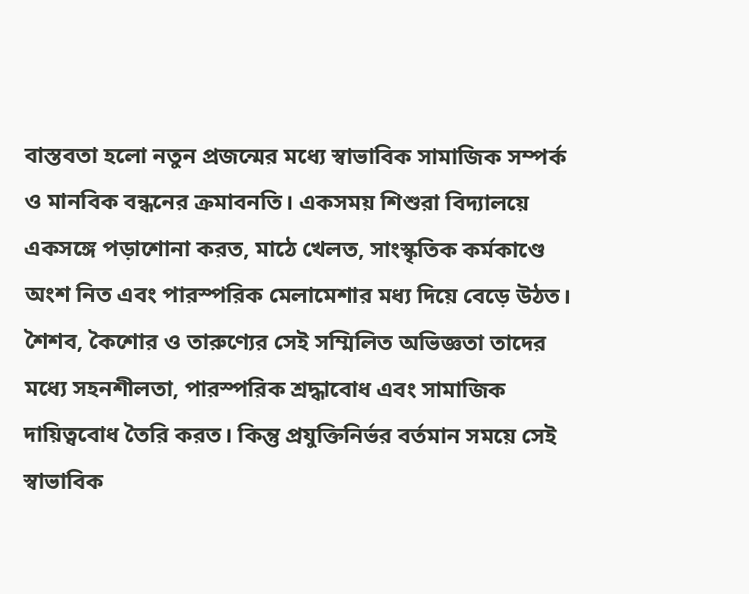বাস্তবতা হলো নতুন প্রজন্মের মধ্যে স্বাভাবিক সামাজিক সম্পর্ক ও মানবিক বন্ধনের ক্রমাবনতি। একসময় শিশুরা বিদ্যালয়ে একসঙ্গে পড়াশোনা করত, মাঠে খেলত, সাংস্কৃতিক কর্মকাণ্ডে অংশ নিত এবং পারস্পরিক মেলামেশার মধ্য দিয়ে বেড়ে উঠত। শৈশব, কৈশোর ও তারুণ্যের সেই সম্মিলিত অভিজ্ঞতা তাদের মধ্যে সহনশীলতা, পারস্পরিক শ্রদ্ধাবোধ এবং সামাজিক দায়িত্ববোধ তৈরি করত। কিন্তু প্রযুক্তিনির্ভর বর্তমান সময়ে সেই স্বাভাবিক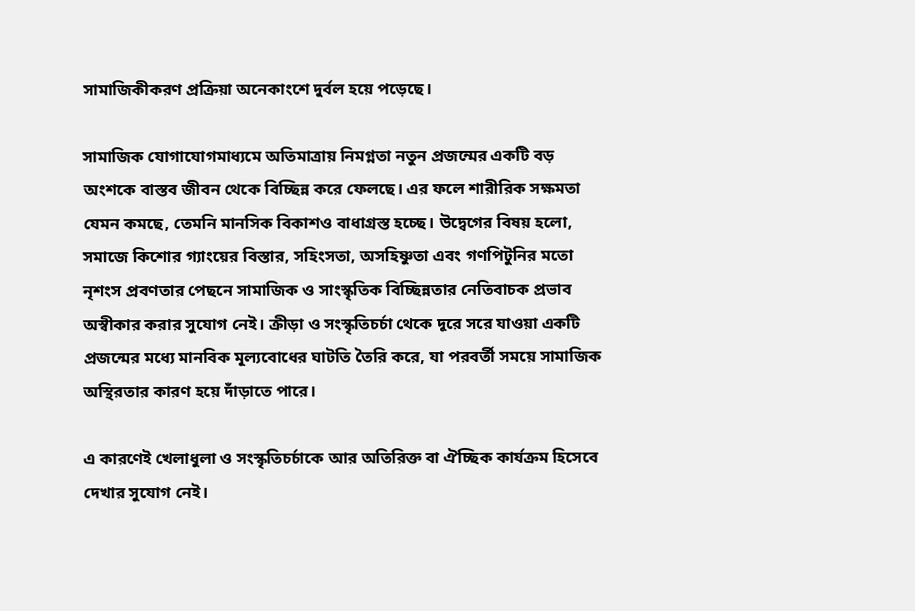সামাজিকীকরণ প্রক্রিয়া অনেকাংশে দুর্বল হয়ে পড়েছে।

সামাজিক যোগাযোগমাধ্যমে অতিমাত্রায় নিমগ্নতা নতুন প্রজন্মের একটি বড় অংশকে বাস্তব জীবন থেকে বিচ্ছিন্ন করে ফেলছে। এর ফলে শারীরিক সক্ষমতা যেমন কমছে, তেমনি মানসিক বিকাশও বাধাগ্রস্ত হচ্ছে। উদ্বেগের বিষয় হলো, সমাজে কিশোর গ্যাংয়ের বিস্তার, সহিংসতা, অসহিষ্ণুতা এবং গণপিটুনির মতো নৃশংস প্রবণতার পেছনে সামাজিক ও সাংস্কৃতিক বিচ্ছিন্নতার নেতিবাচক প্রভাব অস্বীকার করার সুযোগ নেই। ক্রীড়া ও সংস্কৃতিচর্চা থেকে দূরে সরে যাওয়া একটি প্রজন্মের মধ্যে মানবিক মূল্যবোধের ঘাটতি তৈরি করে, যা পরবর্তী সময়ে সামাজিক অস্থিরতার কারণ হয়ে দাঁড়াতে পারে।

এ কারণেই খেলাধুলা ও সংস্কৃতিচর্চাকে আর অতিরিক্ত বা ঐচ্ছিক কার্যক্রম হিসেবে দেখার সুযোগ নেই।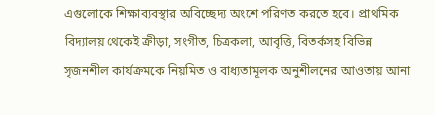এগুলোকে শিক্ষাব্যবস্থার অবিচ্ছেদ্য অংশে পরিণত করতে হবে। প্রাথমিক বিদ্যালয় থেকেই ক্রীড়া, সংগীত, চিত্রকলা, আবৃত্তি, বিতর্কসহ বিভিন্ন সৃজনশীল কার্যক্রমকে নিয়মিত ও বাধ্যতামূলক অনুশীলনের আওতায় আনা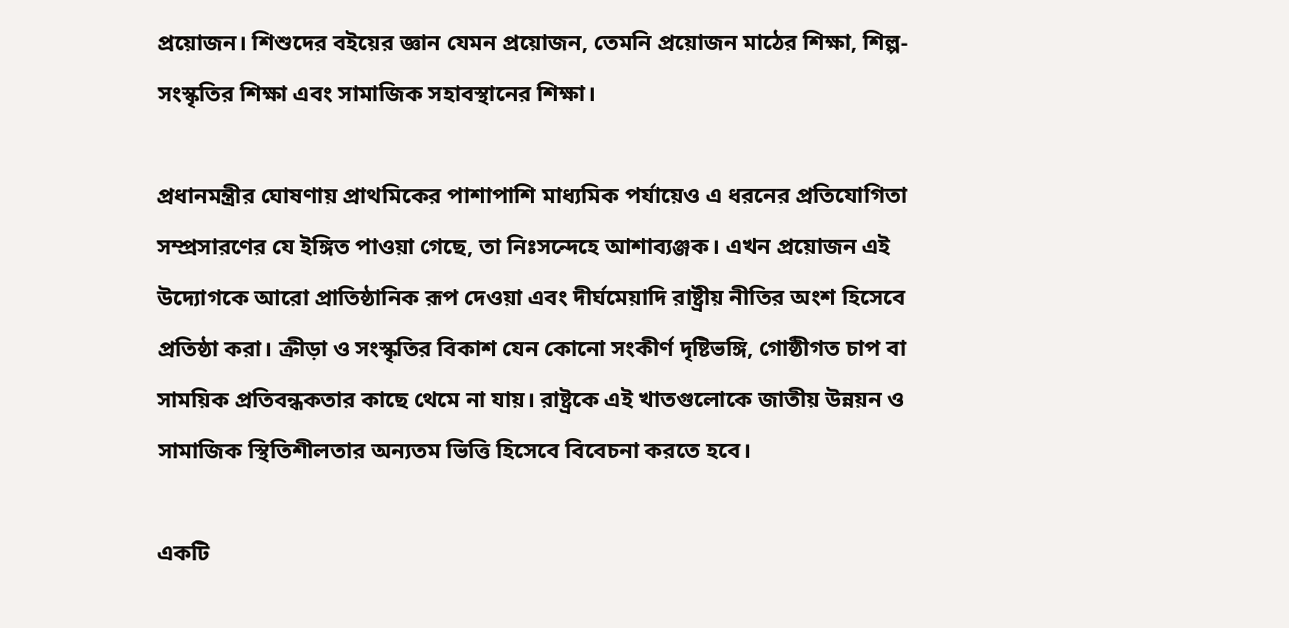প্রয়োজন। শিশুদের বইয়ের জ্ঞান যেমন প্রয়োজন, তেমনি প্রয়োজন মাঠের শিক্ষা, শিল্প-সংস্কৃতির শিক্ষা এবং সামাজিক সহাবস্থানের শিক্ষা।

প্রধানমন্ত্রীর ঘোষণায় প্রাথমিকের পাশাপাশি মাধ্যমিক পর্যায়েও এ ধরনের প্রতিযোগিতা সম্প্রসারণের যে ইঙ্গিত পাওয়া গেছে, তা নিঃসন্দেহে আশাব্যঞ্জক। এখন প্রয়োজন এই উদ্যোগকে আরো প্রাতিষ্ঠানিক রূপ দেওয়া এবং দীর্ঘমেয়াদি রাষ্ট্রীয় নীতির অংশ হিসেবে প্রতিষ্ঠা করা। ক্রীড়া ও সংস্কৃতির বিকাশ যেন কোনো সংকীর্ণ দৃষ্টিভঙ্গি, গোষ্ঠীগত চাপ বা সাময়িক প্রতিবন্ধকতার কাছে থেমে না যায়। রাষ্ট্রকে এই খাতগুলোকে জাতীয় উন্নয়ন ও সামাজিক স্থিতিশীলতার অন্যতম ভিত্তি হিসেবে বিবেচনা করতে হবে।

একটি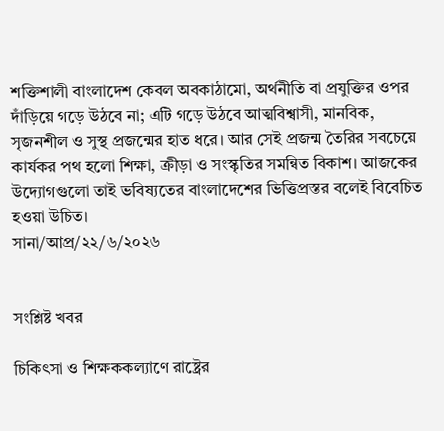শক্তিশালী বাংলাদেশ কেবল অবকাঠামো, অর্থনীতি বা প্রযুক্তির ওপর দাঁড়িয়ে গড়ে উঠবে না; এটি গড়ে উঠবে আত্মবিশ্বাসী, মানবিক, সৃজনশীল ও সুস্থ প্রজন্মের হাত ধরে। আর সেই প্রজন্ম তৈরির সবচেয়ে কার্যকর পথ হলো শিক্ষা, ক্রীড়া ও সংস্কৃতির সমন্বিত বিকাশ। আজকের উদ্যোগগুলো তাই ভবিষ্যতের বাংলাদেশের ভিত্তিপ্রস্তর বলেই বিবেচিত হওয়া উচিত।
সানা/আপ্র/২২/৬/২০২৬


সংশ্লিষ্ট খবর

চিকিৎসা ও শিক্ষককল্যাণে রাষ্ট্রের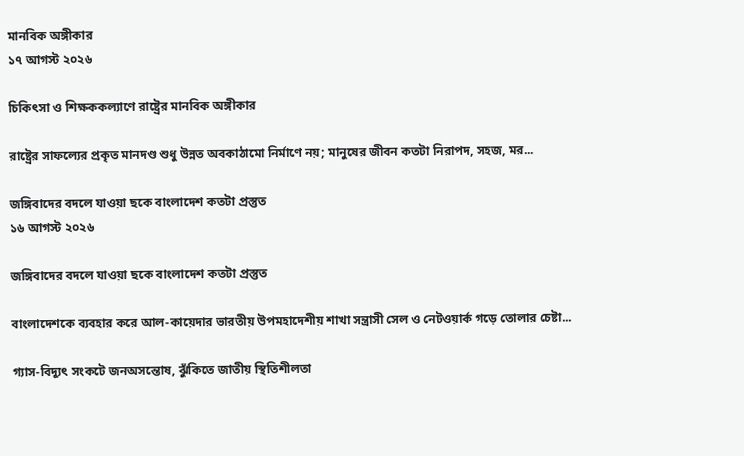মানবিক অঙ্গীকার
১৭ আগস্ট ২০২৬

চিকিৎসা ও শিক্ষককল্যাণে রাষ্ট্রের মানবিক অঙ্গীকার

রাষ্ট্রের সাফল্যের প্রকৃত মানদণ্ড শুধু উন্নত অবকাঠামো নির্মাণে নয়; মানুষের জীবন কতটা নিরাপদ, সহজ, মর...

জঙ্গিবাদের বদলে যাওয়া ছকে বাংলাদেশ কতটা প্রস্তুত
১৬ আগস্ট ২০২৬

জঙ্গিবাদের বদলে যাওয়া ছকে বাংলাদেশ কতটা প্রস্তুত

বাংলাদেশকে ব্যবহার করে আল-কায়েদার ভারতীয় উপমহাদেশীয় শাখা সন্ত্রাসী সেল ও নেটওয়ার্ক গড়ে তোলার চেষ্টা...

গ্যাস-বিদ্যুৎ সংকটে জনঅসন্তোষ, ঝুঁকিতে জাতীয় স্থিতিশীলতা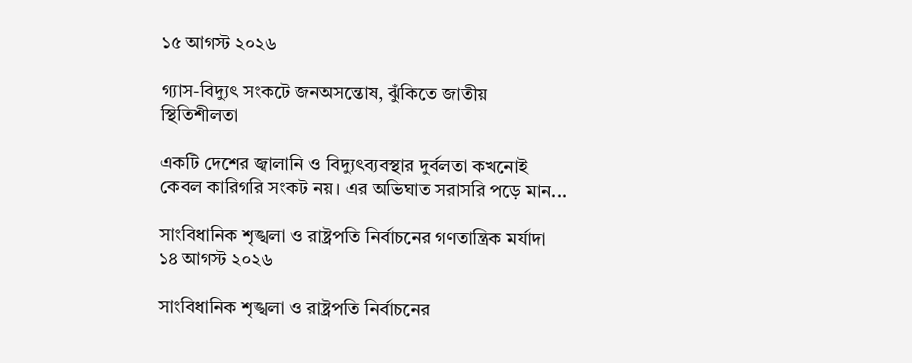১৫ আগস্ট ২০২৬

গ্যাস-বিদ্যুৎ সংকটে জনঅসন্তোষ, ঝুঁকিতে জাতীয় স্থিতিশীলতা

একটি দেশের জ্বালানি ও বিদ্যুৎব্যবস্থার দুর্বলতা কখনোই কেবল কারিগরি সংকট নয়। এর অভিঘাত সরাসরি পড়ে মান...

সাংবিধানিক শৃঙ্খলা ও রাষ্ট্রপতি নির্বাচনের গণতান্ত্রিক মর্যাদা
১৪ আগস্ট ২০২৬

সাংবিধানিক শৃঙ্খলা ও রাষ্ট্রপতি নির্বাচনের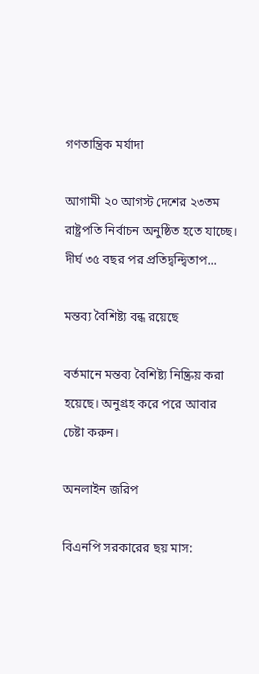গণতান্ত্রিক মর্যাদা

আগামী ২০ আগস্ট দেশের ২৩তম রাষ্ট্রপতি নির্বাচন অনুষ্ঠিত হতে যাচ্ছে। দীর্ঘ ৩৫ বছর পর প্রতিদ্বন্দ্বিতাপ...

মন্তব্য বৈশিষ্ট্য বন্ধ রয়েছে

বর্তমানে মন্তব্য বৈশিষ্ট্য নিষ্ক্রিয় করা হয়েছে। অনুগ্রহ করে পরে আবার চেষ্টা করুন।

অনলাইন জরিপ

বিএনপি সরকারের ছয় মাস: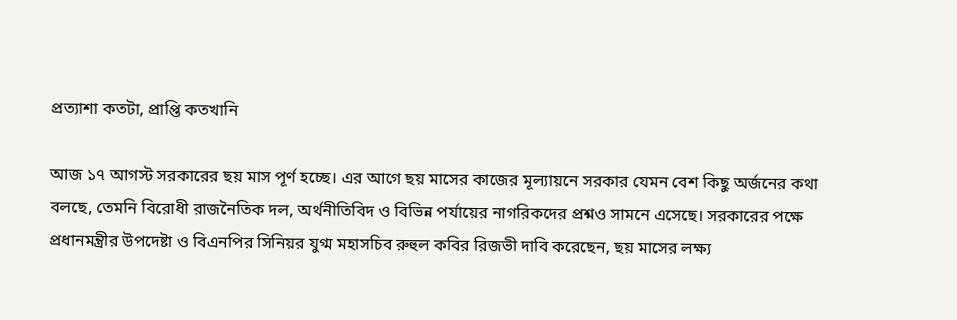প্রত্যাশা কতটা, প্রাপ্তি কতখানি

আজ ১৭ আগস্ট সরকারের ছয় মাস পূর্ণ হচ্ছে। এর আগে ছয় মাসের কাজের মূল্যায়নে সরকার যেমন বেশ কিছু অর্জনের কথা বলছে, তেমনি বিরোধী রাজনৈতিক দল, অর্থনীতিবিদ ও বিভিন্ন পর্যায়ের নাগরিকদের প্রশ্নও সামনে এসেছে। সরকারের পক্ষে প্রধানমন্ত্রীর উপদেষ্টা ও বিএনপির সিনিয়র যুগ্ম মহাসচিব রুহুল কবির রিজভী দাবি করেছেন, ছয় মাসের লক্ষ্য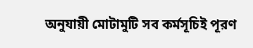অনুযায়ী মোটামুটি সব কর্মসূচিই পূরণ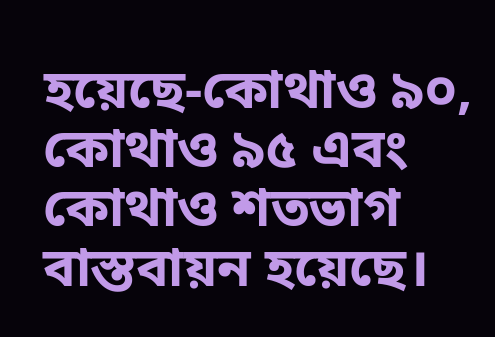হয়েছে-কোথাও ৯০, কোথাও ৯৫ এবং কোথাও শতভাগ বাস্তবায়ন হয়েছে।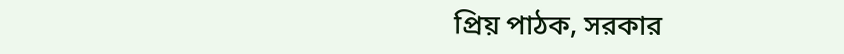প্রিয় পাঠক, সরকার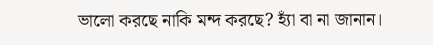ভালো করছে নাকি মন্দ করছে? হ্যাঁ বা না জানান।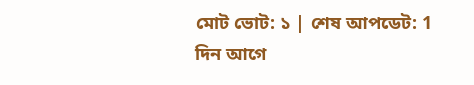মোট ভোট: ১ | শেষ আপডেট: 1 দিন আগে